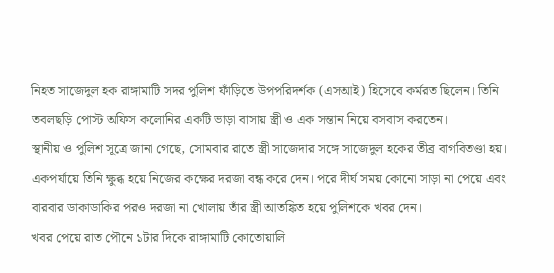নিহত সাজেদুল হক রাঙ্গামাটি সদর পুলিশ ফাঁড়িতে উপপরিদর্শক (এসআই) হিসেবে কর্মরত ছিলেন। তিনি তবলছড়ি পোস্ট অফিস কলোনির একটি ভাড়া বাসায় স্ত্রী ও এক সন্তান নিয়ে বসবাস করতেন।
স্থানীয় ও পুলিশ সূত্রে জানা গেছে, সোমবার রাতে স্ত্রী সাজেদার সঙ্গে সাজেদুল হকের তীব্র বাগবিতণ্ডা হয়। একপর্যায়ে তিনি ক্ষুব্ধ হয়ে নিজের কক্ষের দরজা বন্ধ করে দেন। পরে দীর্ঘ সময় কোনো সাড়া না পেয়ে এবং বারবার ডাকাডাকির পরও দরজা না খোলায় তাঁর স্ত্রী আতঙ্কিত হয়ে পুলিশকে খবর দেন।
খবর পেয়ে রাত পৌনে ১টার দিকে রাঙ্গামাটি কোতোয়ালি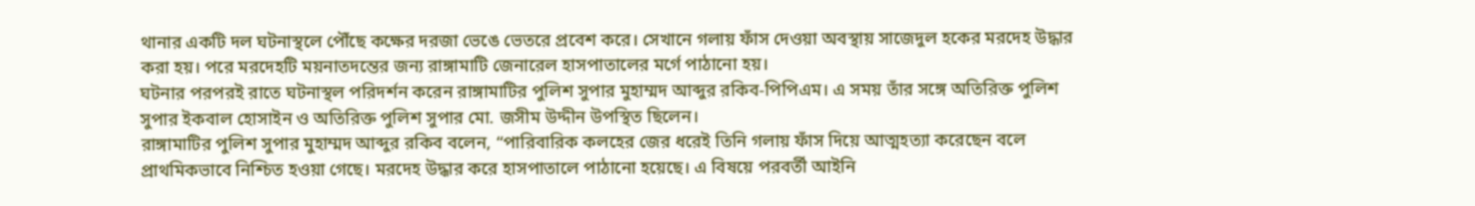থানার একটি দল ঘটনাস্থলে পৌঁছে কক্ষের দরজা ভেঙে ভেতরে প্রবেশ করে। সেখানে গলায় ফাঁস দেওয়া অবস্থায় সাজেদুল হকের মরদেহ উদ্ধার করা হয়। পরে মরদেহটি ময়নাতদন্তের জন্য রাঙ্গামাটি জেনারেল হাসপাতালের মর্গে পাঠানো হয়।
ঘটনার পরপরই রাতে ঘটনাস্থল পরিদর্শন করেন রাঙ্গামাটির পুলিশ সুপার মুহাম্মদ আব্দুর রকিব-পিপিএম। এ সময় তাঁর সঙ্গে অতিরিক্ত পুলিশ সুপার ইকবাল হোসাইন ও অতিরিক্ত পুলিশ সুপার মো. জসীম উদ্দীন উপস্থিত ছিলেন।
রাঙ্গামাটির পুলিশ সুপার মুহাম্মদ আব্দুর রকিব বলেন, “পারিবারিক কলহের জের ধরেই তিনি গলায় ফাঁস দিয়ে আত্মহত্যা করেছেন বলে প্রাথমিকভাবে নিশ্চিত হওয়া গেছে। মরদেহ উদ্ধার করে হাসপাতালে পাঠানো হয়েছে। এ বিষয়ে পরবর্তী আইনি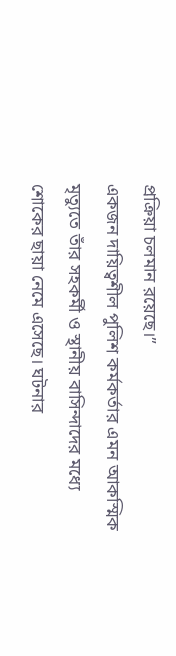প্রক্রিয়া চলমান রয়েছে।”
একজন দায়িত্বশীল পুলিশ কর্মকর্তার এমন আকস্মিক মৃত্যুতে তাঁর সহকর্মী ও স্থানীয় বাসিন্দাদের মধ্যে শোকের ছায়া নেমে এসেছে। ঘটনার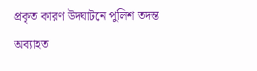প্রকৃত কারণ উদ্ঘাটনে পুলিশ তদন্ত অব্যাহত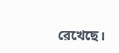রেখেছে।